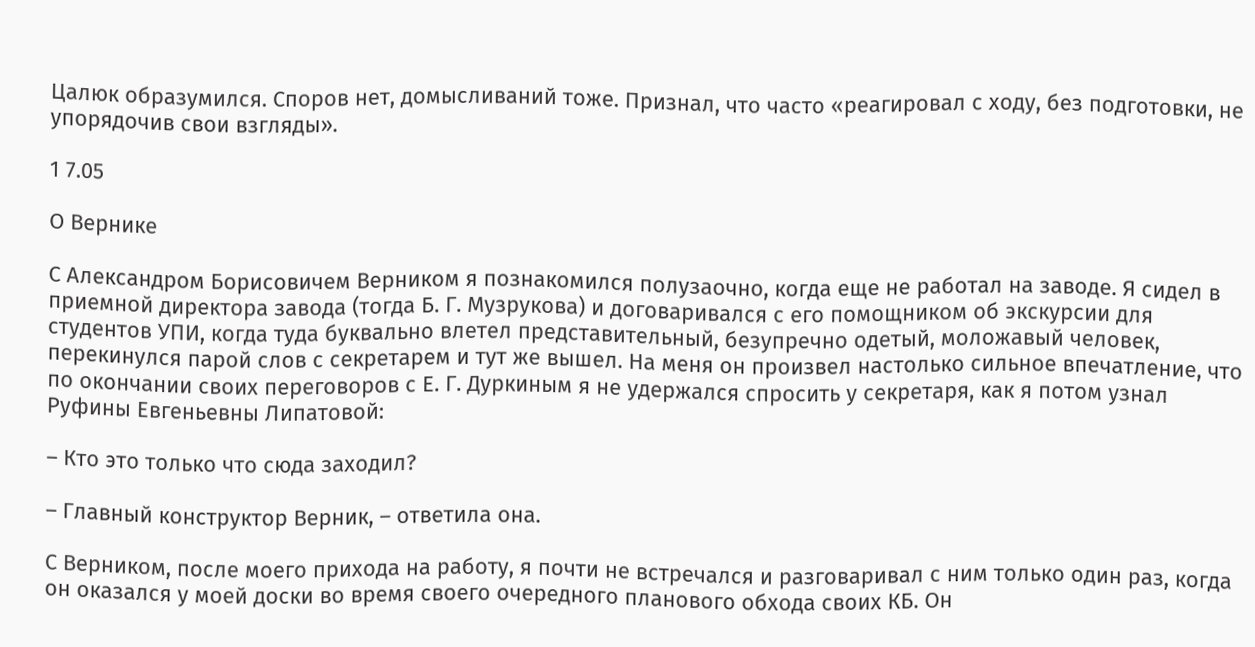Цалюк образумился. Споров нет, домысливаний тоже. Признал, что часто «реагировал с ходу, без подготовки, не упорядочив свои взгляды».

1 7.05

О Вернике

С Александром Борисовичем Верником я познакомился полузаочно, когда еще не работал на заводе. Я сидел в приемной директора завода (тогда Б. Г. Музрукова) и договаривался с его помощником об экскурсии для студентов УПИ, когда туда буквально влетел представительный, безупречно одетый, моложавый человек, перекинулся парой слов с секретарем и тут же вышел. На меня он произвел настолько сильное впечатление, что по окончании своих переговоров с Е. Г. Дуркиным я не удержался спросить у секретаря, как я потом узнал Руфины Евгеньевны Липатовой:

– Кто это только что сюда заходил?

– Главный конструктор Верник, – ответила она.

С Верником, после моего прихода на работу, я почти не встречался и разговаривал с ним только один раз, когда он оказался у моей доски во время своего очередного планового обхода своих КБ. Он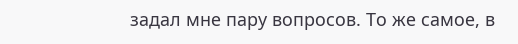задал мне пару вопросов. То же самое, в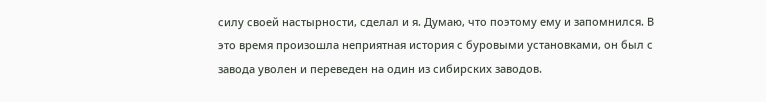силу своей настырности, сделал и я. Думаю, что поэтому ему и запомнился. В это время произошла неприятная история с буровыми установками, он был с завода уволен и переведен на один из сибирских заводов.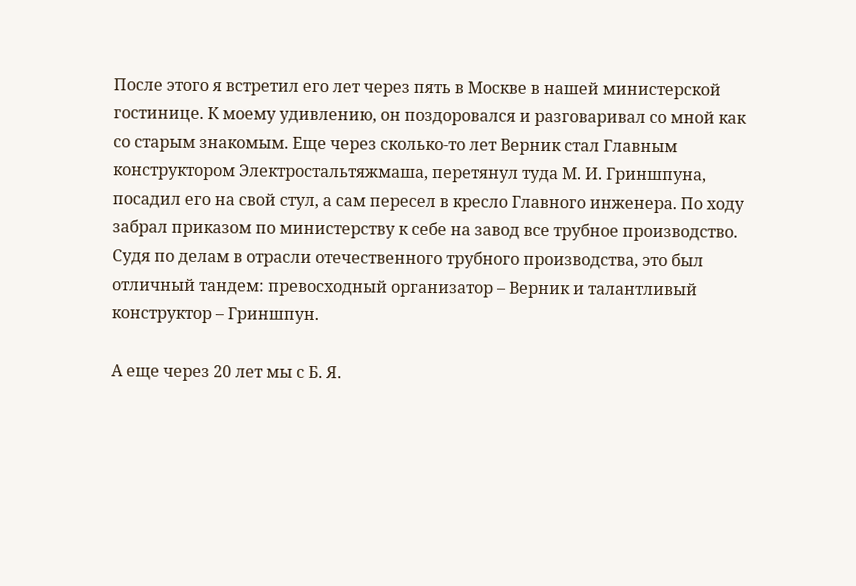После этого я встретил его лет через пять в Москве в нашей министерской гостинице. К моему удивлению, он поздоровался и разговаривал со мной как со старым знакомым. Еще через сколько-то лет Верник стал Главным конструктором Электростальтяжмаша, перетянул туда М. И. Гриншпуна, посадил его на свой стул, а сам пересел в кресло Главного инженера. По ходу забрал приказом по министерству к себе на завод все трубное производство. Судя по делам в отрасли отечественного трубного производства, это был отличный тандем: превосходный организатор – Верник и талантливый конструктор – Гриншпун.

А еще через 20 лет мы с Б. Я.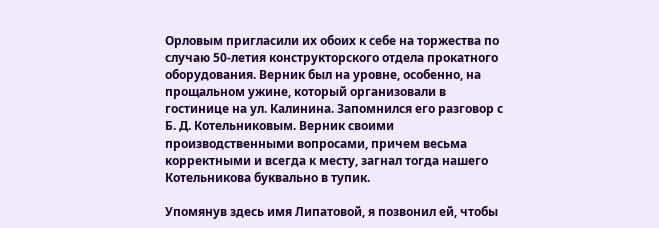Орловым пригласили их обоих к себе на торжества по случаю 50-летия конструкторского отдела прокатного оборудования. Верник был на уровне, особенно, на прощальном ужине, который организовали в гостинице на ул. Калинина. Запомнился его разговор с Б. Д. Котельниковым. Верник своими производственными вопросами, причем весьма корректными и всегда к месту, загнал тогда нашего Котельникова буквально в тупик.

Упомянув здесь имя Липатовой, я позвонил ей, чтобы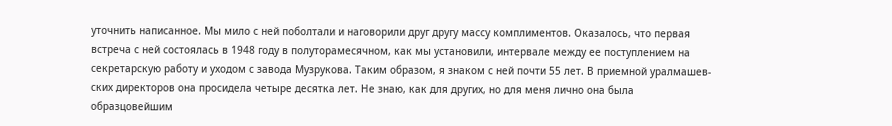уточнить написанное. Мы мило с ней поболтали и наговорили друг другу массу комплиментов. Оказалось, что первая встреча с ней состоялась в 1948 году в полуторамесячном, как мы установили, интервале между ее поступлением на секретарскую работу и уходом с завода Музрукова. Таким образом, я знаком с ней почти 55 лет. В приемной уралмашев-ских директоров она просидела четыре десятка лет. Не знаю, как для других, но для меня лично она была образцовейшим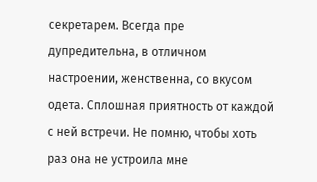секретарем. Всегда пре дупредительна, в отличном настроении, женственна, со вкусом одета. Сплошная приятность от каждой с ней встречи. Не помню, чтобы хоть раз она не устроила мне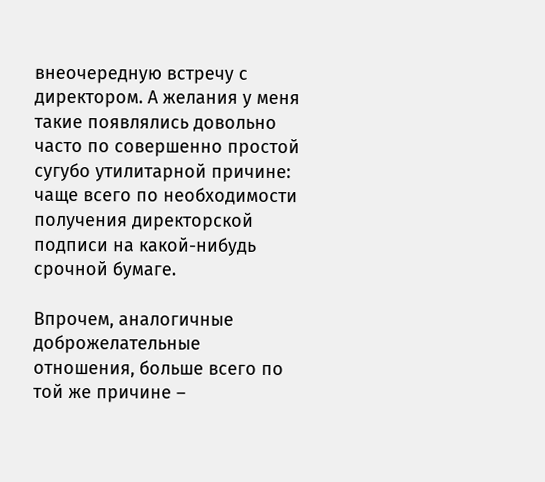внеочередную встречу с директором. А желания у меня такие появлялись довольно часто по совершенно простой сугубо утилитарной причине: чаще всего по необходимости получения директорской подписи на какой-нибудь срочной бумаге.

Впрочем, аналогичные доброжелательные отношения, больше всего по той же причине –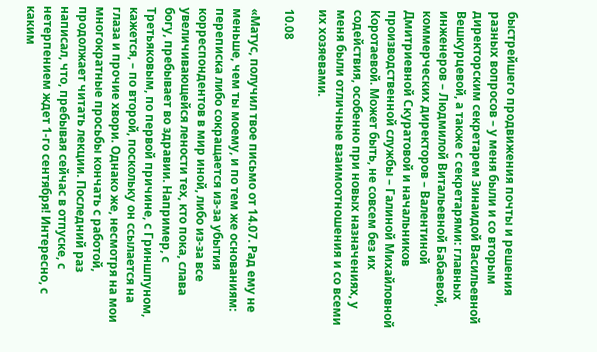быстрейшего продвижения почты и решения разных вопросов – у меня были и со вторым директорским секретарем Зинаидой Васильевной Вешкурцевой, а также с секретарями: главных инженеров – Людмилой Витальевной Бабаевой, коммерческих директоров – Валентиной Дмитриевной Скуратовой и начальников производственной службы – Галиной Михайловной Коротаевой. Может быть, не совсем без их содействия, особенно при новых назначениях, у меня были отличные взаимоотношения и со всеми их хозяевами.

10.08

«Матус, получил твое письмо от 14.07. Рад ему не меньше, чем ты моему, и по тем же основаниям: переписка либо сокращается из-за убытия корреспондентов в мир иной, либо из-за все увеличивающейся лености тех, кто пока, слава богу, пребывает во здравии. Например, с Третьяковым, по первой причине, с Гриншпуном, кажется, – по второй, поскольку он ссылается на глаза и прочие хвори. Однако же, несмотря на мои многократные просьбы кончать с работой, продолжает читать лекции. Последний раз написал, что, пребывая сейчас в отпуске, с нетерпением ждет 1-го сентября! Интересно, с каким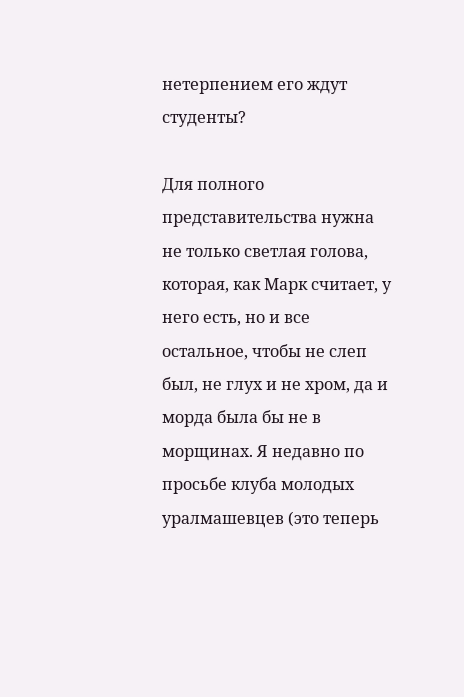нетерпением его ждут студенты?

Для полного представительства нужна не только светлая голова, которая, как Марк считает, у него есть, но и все остальное, чтобы не слеп был, не глух и не хром, да и морда была бы не в морщинах. Я недавно по просьбе клуба молодых уралмашевцев (это теперь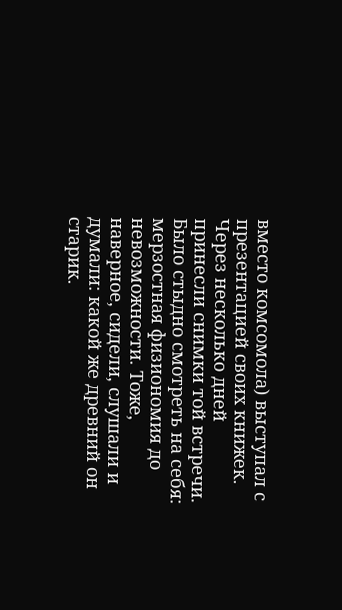вместо комсомола) выступал с презентацией своих книжек. Через несколько дней принесли снимки той встречи. Было стыдно смотреть на себя: мерзостная физиономия до невозможности. Тоже, наверное, сидели, слушали и думали: какой же древний он старик.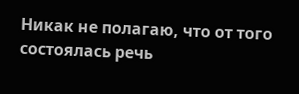Никак не полагаю, что от того состоялась речь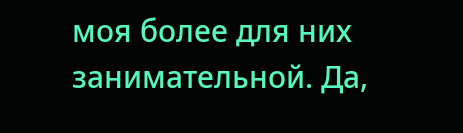моя более для них занимательной. Да,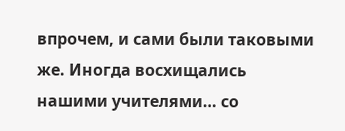впрочем, и сами были таковыми же. Иногда восхищались нашими учителями… со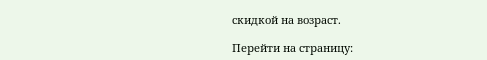скидкой на возраст.

Перейти на страницу: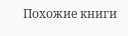Похожие книги